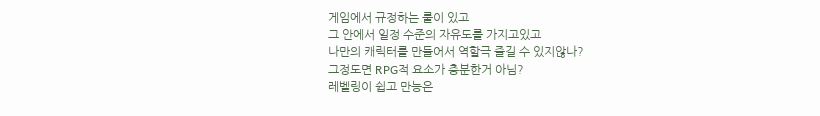게임에서 규정하는 룰이 있고
그 안에서 일정 수준의 자유도를 가지고있고
나만의 캐릭터를 만들어서 역할극 즐길 수 있지않나?
그정도면 RPG적 요소가 충분한거 아님?
레벨링이 쉽고 만능은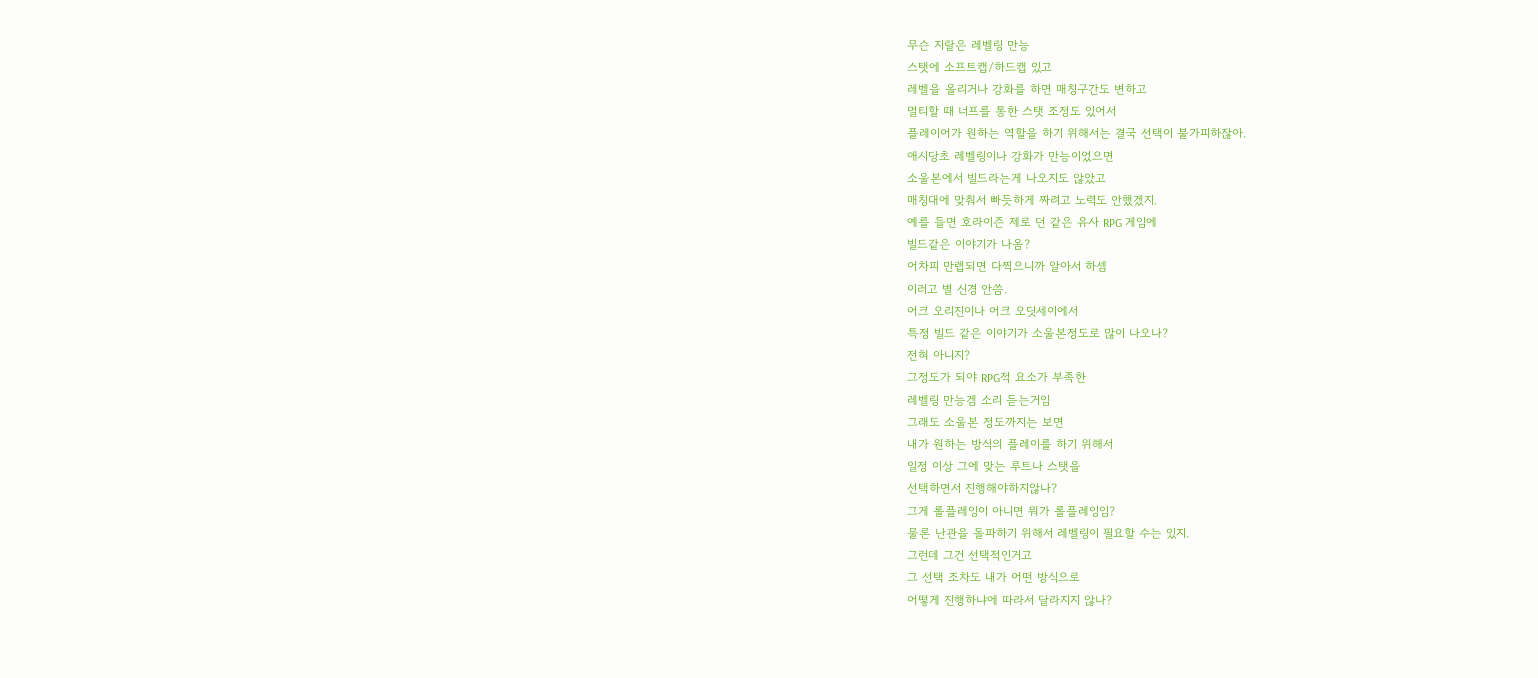무슨 지랄은 레벨링 만능
스탯에 소프트캡/하드캡 있고
레벨을 올리거나 강화를 하면 매칭구간도 변하고
멀티할 때 너프를 통한 스탯 조정도 있어서
플레이어가 원하는 역할을 하기 위해서는 결국 선택이 불가피하잖아.
애시당초 레벨링이나 강화가 만능이었으면
소울본에서 빌드라는게 나오지도 않았고
매칭대에 맞춰서 빠듯하게 짜려고 노력도 안했겠지.
예를 들면 호라이즌 제로 던 같은 유사 RPG 게임에
빌드같은 이야기가 나옴?
어차피 만렙되면 다찍으니까 알아서 하셈
이러고 별 신경 안씀.
어크 오리진이나 어크 오딧세이에서
특정 빌드 같은 이야기가 소울본정도로 많이 나오나?
전혀 아니지?
그정도가 되야 RPG적 요소가 부족한
레벨링 만능겜 소리 듣는거임
그래도 소울본 정도까지는 보면
내가 원하는 방식의 플레이를 하기 위해서
일정 이상 그에 맞는 루트나 스탯을
선택하면서 진행해야하지않나?
그게 롤플레잉이 아니면 뭐가 롤플레잉임?
물론 난관을 돌파하기 위해서 레벨링이 필요할 수는 있지.
그런데 그건 선택적인거고
그 선택 조차도 내가 어떤 방식으로
어떻게 진행하냐에 따라서 달라지지 않나?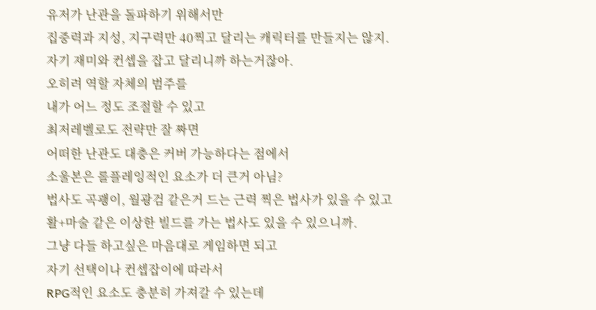유저가 난관을 돌파하기 위해서만
집중력과 지성, 지구력만 40찍고 달리는 캐릭터를 만들지는 않지.
자기 재미와 컨셉을 잡고 달리니까 하는거잖아.
오히려 역할 자체의 범주를
내가 어느 정도 조절할 수 있고
최저레벨로도 전략만 잘 짜면
어떠한 난관도 대충은 커버 가능하다는 점에서
소울본은 롤플레잉적인 요소가 더 큰거 아님?
법사도 곡괭이, 월광검 같은거 드는 근력 찍은 법사가 있을 수 있고
활+마술 같은 이상한 빌드를 가는 법사도 있을 수 있으니까.
그냥 다들 하고싶은 마음대로 게임하면 되고
자기 선택이나 컨셉잡이에 따라서
RPG적인 요소도 충분히 가져갈 수 있는데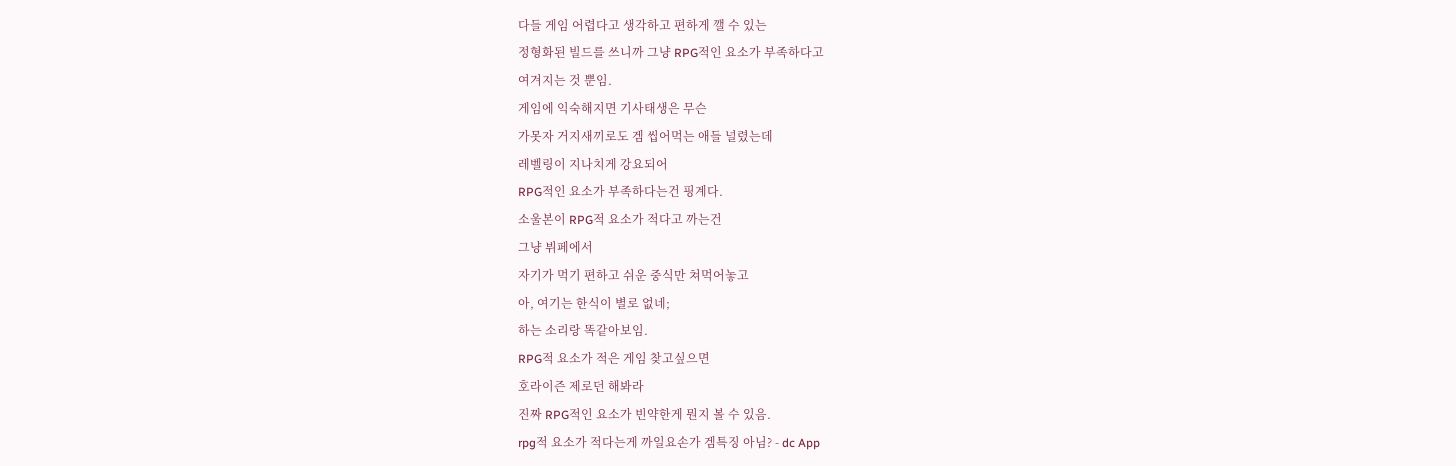다들 게임 어렵다고 생각하고 편하게 깰 수 있는
정형화된 빌드를 쓰니까 그냥 RPG적인 요소가 부족하다고
여겨지는 것 뿐임.
게임에 익숙해지면 기사태생은 무슨
가못자 거지새끼로도 겜 씹어먹는 애들 널렸는데
레벨링이 지나치게 강요되어
RPG적인 요소가 부족하다는건 핑계다.
소울본이 RPG적 요소가 적다고 까는건
그냥 뷔페에서
자기가 먹기 편하고 쉬운 중식만 쳐먹어놓고
아, 여기는 한식이 별로 없네;
하는 소리랑 똑같아보임.
RPG적 요소가 적은 게임 찾고싶으면
호라이즌 제로던 해봐라
진짜 RPG적인 요소가 빈약한게 뭔지 볼 수 있음.
rpg적 요소가 적다는게 까일요손가 겜특징 아님? - dc App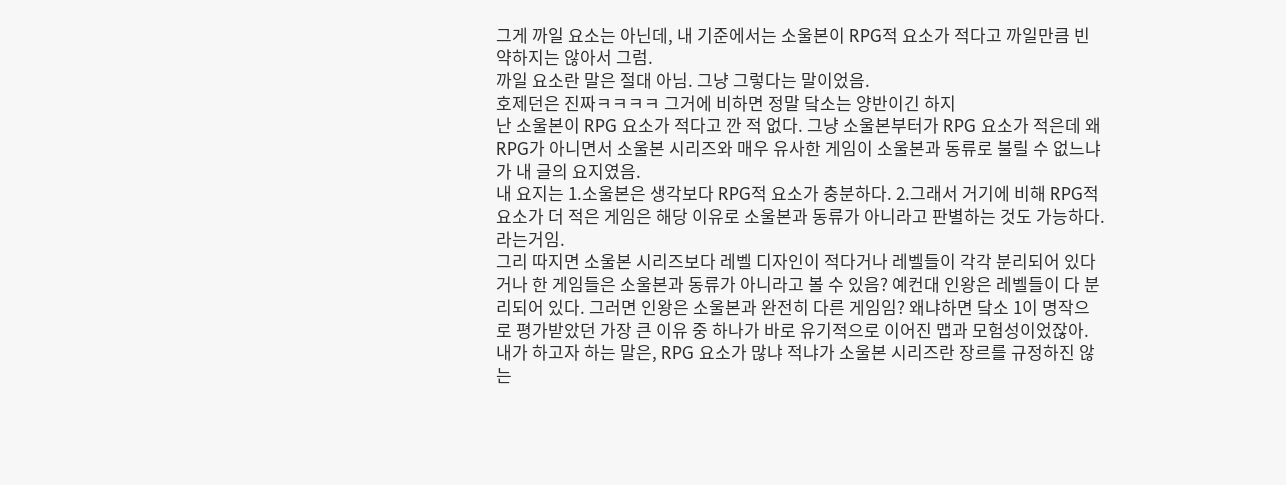그게 까일 요소는 아닌데, 내 기준에서는 소울본이 RPG적 요소가 적다고 까일만큼 빈약하지는 않아서 그럼.
까일 요소란 말은 절대 아님. 그냥 그렇다는 말이었음.
호제던은 진짜ㅋㅋㅋㅋ 그거에 비하면 정말 닼소는 양반이긴 하지
난 소울본이 RPG 요소가 적다고 깐 적 없다. 그냥 소울본부터가 RPG 요소가 적은데 왜 RPG가 아니면서 소울본 시리즈와 매우 유사한 게임이 소울본과 동류로 불릴 수 없느냐가 내 글의 요지였음.
내 요지는 1.소울본은 생각보다 RPG적 요소가 충분하다. 2.그래서 거기에 비해 RPG적 요소가 더 적은 게임은 해당 이유로 소울본과 동류가 아니라고 판별하는 것도 가능하다. 라는거임.
그리 따지면 소울본 시리즈보다 레벨 디자인이 적다거나 레벨들이 각각 분리되어 있다거나 한 게임들은 소울본과 동류가 아니라고 볼 수 있음? 예컨대 인왕은 레벨들이 다 분리되어 있다. 그러면 인왕은 소울본과 완전히 다른 게임임? 왜냐하면 닼소 1이 명작으로 평가받았던 가장 큰 이유 중 하나가 바로 유기적으로 이어진 맵과 모험성이었잖아.
내가 하고자 하는 말은, RPG 요소가 많냐 적냐가 소울본 시리즈란 장르를 규정하진 않는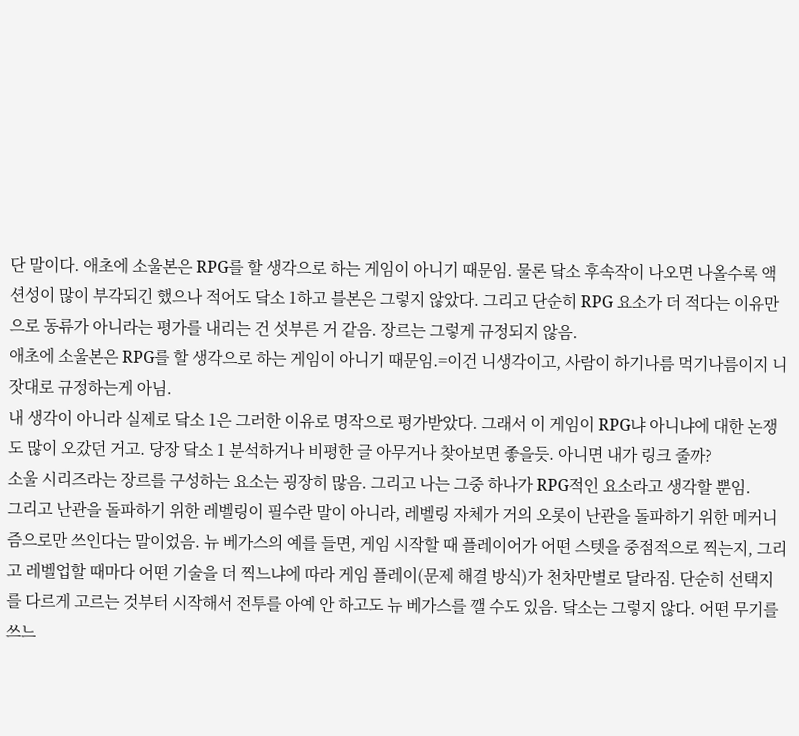단 말이다. 애초에 소울본은 RPG를 할 생각으로 하는 게임이 아니기 때문임. 물론 닼소 후속작이 나오면 나올수록 액션성이 많이 부각되긴 했으나 적어도 닼소 1하고 블본은 그렇지 않았다. 그리고 단순히 RPG 요소가 더 적다는 이유만으로 동류가 아니라는 평가를 내리는 건 섯부른 거 같음. 장르는 그렇게 규정되지 않음.
애초에 소울본은 RPG를 할 생각으로 하는 게임이 아니기 때문임.=이건 니생각이고, 사람이 하기나름 먹기나름이지 니잣대로 규정하는게 아님.
내 생각이 아니라 실제로 닼소 1은 그러한 이유로 명작으로 평가받았다. 그래서 이 게임이 RPG냐 아니냐에 대한 논쟁도 많이 오갔던 거고. 당장 닼소 1 분석하거나 비평한 글 아무거나 찾아보면 좋을듯. 아니면 내가 링크 줄까?
소울 시리즈라는 장르를 구성하는 요소는 굉장히 많음. 그리고 나는 그중 하나가 RPG적인 요소라고 생각할 뿐임.
그리고 난관을 돌파하기 위한 레벨링이 필수란 말이 아니라, 레벨링 자체가 거의 오롯이 난관을 돌파하기 위한 메커니즘으로만 쓰인다는 말이었음. 뉴 베가스의 예를 들면, 게임 시작할 때 플레이어가 어떤 스텟을 중점적으로 찍는지, 그리고 레벨업할 때마다 어떤 기술을 더 찍느냐에 따라 게임 플레이(문제 해결 방식)가 천차만별로 달라짐. 단순히 선택지를 다르게 고르는 것부터 시작해서 전투를 아예 안 하고도 뉴 베가스를 깰 수도 있음. 닼소는 그렇지 않다. 어떤 무기를 쓰느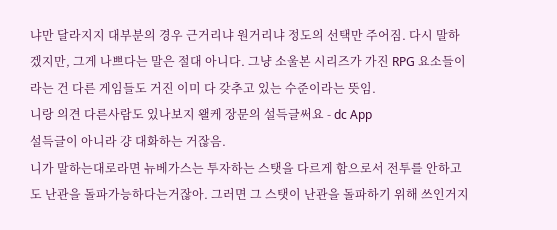냐만 달라지지 대부분의 경우 근거리냐 원거리냐 정도의 선택만 주어짐. 다시 말하겠지만, 그게 나쁘다는 말은 절대 아니다. 그냥 소울본 시리즈가 가진 RPG 요소들이라는 건 다른 게임들도 거진 이미 다 갖추고 있는 수준이라는 뜻임.
니랑 의견 다른사람도 있나보지 왤케 장문의 설득글써요 - dc App
설득글이 아니라 걍 대화하는 거잖음.
니가 말하는대로라면 뉴베가스는 투자하는 스탯을 다르게 함으로서 전투를 안하고도 난관을 돌파가능하다는거잖아. 그러면 그 스탯이 난관을 돌파하기 위해 쓰인거지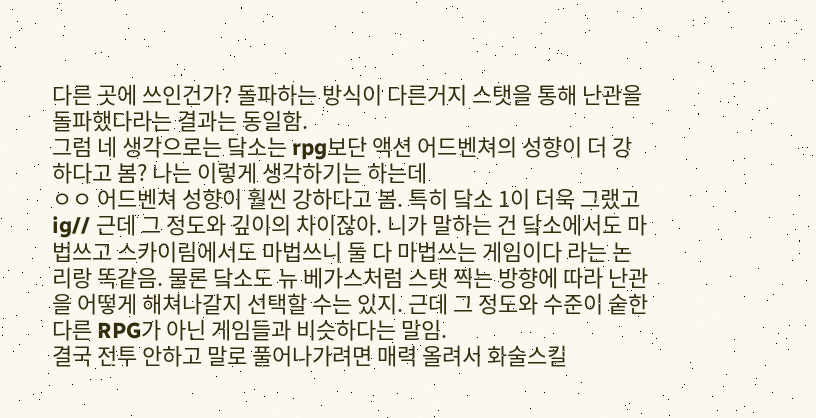다른 곳에 쓰인건가? 돌파하는 방식이 다른거지 스탯을 통해 난관을 돌파했다라는 결과는 동일함.
그럼 네 생각으로는 닼소는 rpg보단 액션 어드벤쳐의 성향이 더 강하다고 봄? 나는 이렇게 생각하기는 하는데
ㅇㅇ 어드벤쳐 성향이 훨씬 강하다고 봄. 특히 닼소 1이 더욱 그랬고
ig// 근데 그 정도와 깊이의 차이잖아. 니가 말하는 건 닼소에서도 마법쓰고 스카이림에서도 마법쓰니 둘 다 마법쓰는 게임이다 라는 논리랑 똑같음. 물론 닼소도 뉴 베가스처럼 스탯 찍는 방향에 따라 난관을 어떻게 해쳐나갈지 선택할 수는 있지. 근데 그 정도와 수준이 숱한 다른 RPG가 아닌 게임들과 비슷하다는 말임.
결국 전투 안하고 말로 풀어나가려면 매력 올려서 화술스킬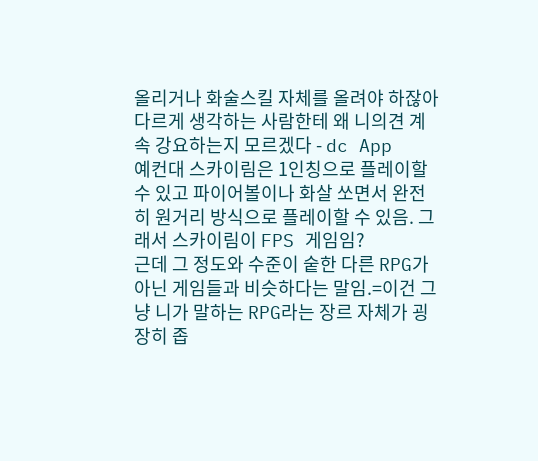올리거나 화술스킬 자체를 올려야 하잖아
다르게 생각하는 사람한테 왜 니의견 계속 강요하는지 모르겠다 - dc App
예컨대 스카이림은 1인칭으로 플레이할 수 있고 파이어볼이나 화살 쏘면서 완전히 원거리 방식으로 플레이할 수 있음. 그래서 스카이림이 FPS 게임임?
근데 그 정도와 수준이 숱한 다른 RPG가 아닌 게임들과 비슷하다는 말임.=이건 그냥 니가 말하는 RPG라는 장르 자체가 굉장히 좁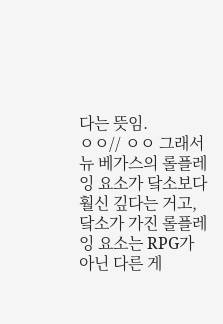다는 뜻임.
ㅇㅇ// ㅇㅇ 그래서 뉴 베가스의 롤플레잉 요소가 닼소보다 훨신 깊다는 거고, 닼소가 가진 롤플레잉 요소는 RPG가 아닌 다른 게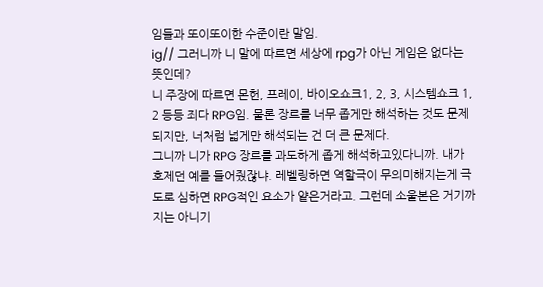임들과 또이또이한 수준이란 말임.
ig// 그러니까 니 말에 따르면 세상에 rpg가 아닌 게임은 없다는 뜻인데?
니 주장에 따르면 몬헌, 프레이, 바이오쇼크1, 2, 3, 시스템쇼크 1, 2 등등 죄다 RPG임. 물론 장르를 너무 좁게만 해석하는 것도 문제되지만, 너처럼 넓게만 해석되는 건 더 큰 문제다.
그니까 니가 RPG 장르를 과도하게 좁게 해석하고있다니까. 내가 호제던 예를 들어줬잖냐. 레벨링하면 역할극이 무의미해지는게 극도로 심하면 RPG적인 요소가 얕은거라고. 그런데 소울본은 거기까지는 아니기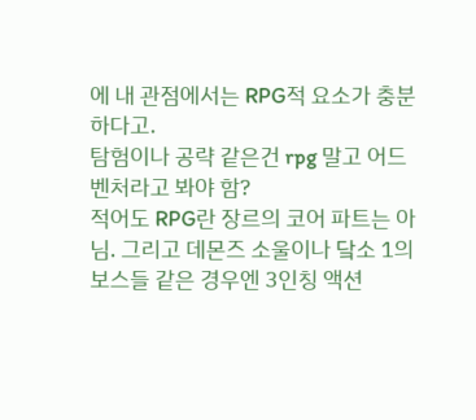에 내 관점에서는 RPG적 요소가 충분하다고.
탐험이나 공략 같은건 rpg 말고 어드벤처라고 봐야 함?
적어도 RPG란 장르의 코어 파트는 아님. 그리고 데몬즈 소울이나 닼소 1의 보스들 같은 경우엔 3인칭 액션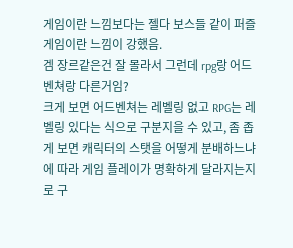게임이란 느낌보다는 젤다 보스들 같이 퍼즐 게임이란 느낌이 강했음.
겜 장르같은건 잘 몰라서 그런데 rpg랑 어드벤쳐랑 다른거임?
크게 보면 어드벤쳐는 레벨링 없고 RPG는 레벨링 있다는 식으로 구분지을 수 있고, 좀 좁게 보면 캐릭터의 스탯을 어떻게 분배하느냐에 따라 게임 플레이가 명확하게 달라지는지로 구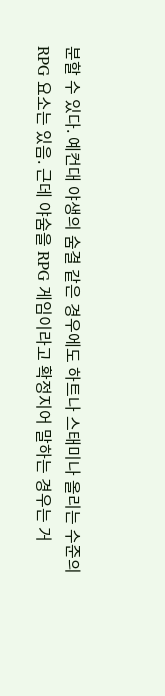분할 수 있다. 예컨대 야생의 숨결 같은 경우에도 하트나 스태미나 올리는 수준의 RPG 요소는 있음. 근데 야숨을 RPG 게임이라고 확정지어 말하는 경우는 거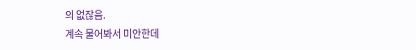의 없잖음.
계속 물어봐서 미안한데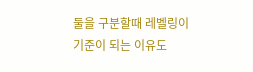둘을 구분할때 레벨링이 기준이 되는 이유도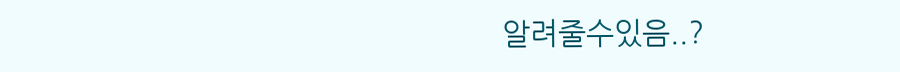알려줄수있음..?